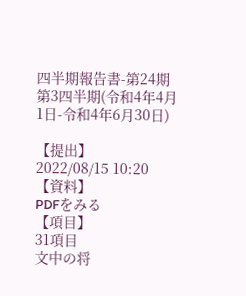四半期報告書-第24期第3四半期(令和4年4月1日-令和4年6月30日)

【提出】
2022/08/15 10:20
【資料】
PDFをみる
【項目】
31項目
文中の将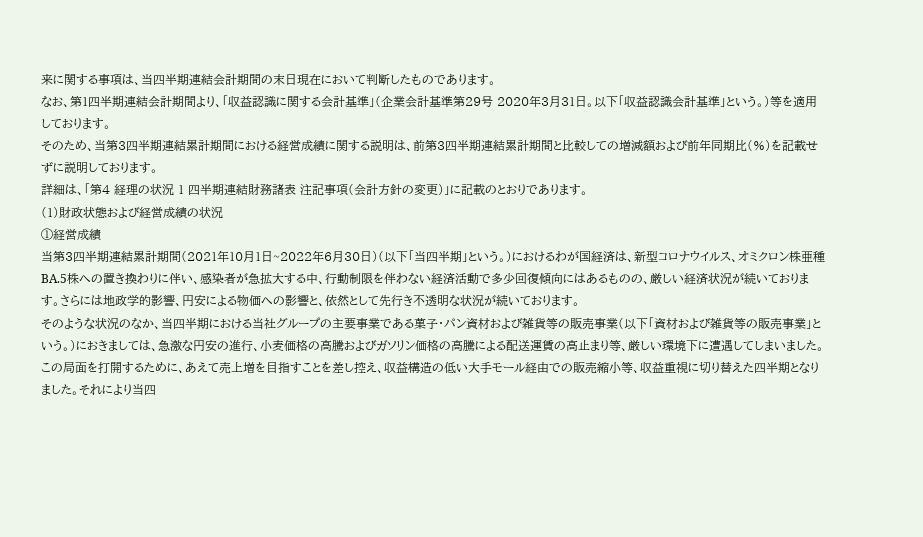来に関する事項は、当四半期連結会計期間の末日現在において判断したものであります。
なお、第1四半期連結会計期間より、「収益認識に関する会計基準」(企業会計基準第29号 2020年3月31日。以下「収益認識会計基準」という。)等を適用しております。
そのため、当第3四半期連結累計期間における経営成績に関する説明は、前第3四半期連結累計期間と比較しての増減額および前年同期比(%)を記載せずに説明しております。
詳細は、「第4 経理の状況 1 四半期連結財務諸表 注記事項(会計方針の変更)」に記載のとおりであります。
(1)財政状態および経営成績の状況
①経営成績
当第3四半期連結累計期間(2021年10月1日~2022年6月30日)(以下「当四半期」という。)におけるわが国経済は、新型コロナウイルス、オミクロン株亜種BA.5株への置き換わりに伴い、感染者が急拡大する中、行動制限を伴わない経済活動で多少回復傾向にはあるものの、厳しい経済状況が続いております。さらには地政学的影響、円安による物価への影響と、依然として先行き不透明な状況が続いております。
そのような状況のなか、当四半期における当社グループの主要事業である菓子・パン資材および雑貨等の販売事業(以下「資材および雑貨等の販売事業」という。)におきましては、急激な円安の進行、小麦価格の高騰およびガソリン価格の高騰による配送運賃の高止まり等、厳しい環境下に遭遇してしまいました。この局面を打開するために、あえて売上増を目指すことを差し控え、収益構造の低い大手モール経由での販売縮小等、収益重視に切り替えた四半期となりました。それにより当四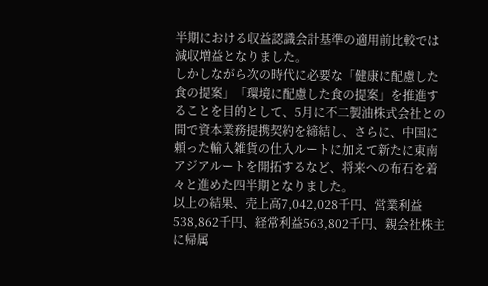半期における収益認識会計基準の適用前比較では減収増益となりました。
しかしながら次の時代に必要な「健康に配慮した食の提案」「環境に配慮した食の提案」を推進することを目的として、5月に不二製油株式会社との間で資本業務提携契約を締結し、さらに、中国に頼った輸入雑貨の仕入ルートに加えて新たに東南アジアルートを開拓するなど、将来への布石を着々と進めた四半期となりました。
以上の結果、売上高7,042,028千円、営業利益538,862千円、経常利益563,802千円、親会社株主に帰属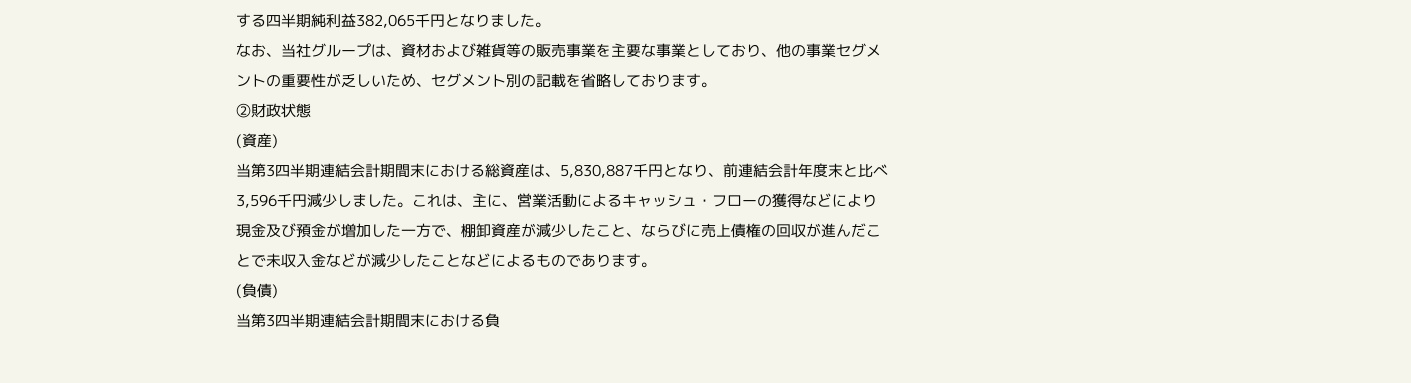する四半期純利益382,065千円となりました。
なお、当社グループは、資材および雑貨等の販売事業を主要な事業としており、他の事業セグメントの重要性が乏しいため、セグメント別の記載を省略しております。
②財政状態
(資産)
当第3四半期連結会計期間末における総資産は、5,830,887千円となり、前連結会計年度末と比べ3,596千円減少しました。これは、主に、営業活動によるキャッシュ・フローの獲得などにより現金及び預金が増加した一方で、棚卸資産が減少したこと、ならびに売上債権の回収が進んだことで未収入金などが減少したことなどによるものであります。
(負債)
当第3四半期連結会計期間末における負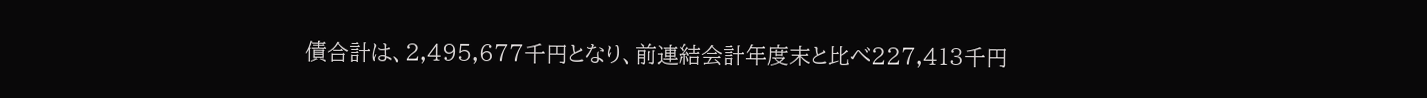債合計は、2,495,677千円となり、前連結会計年度末と比べ227,413千円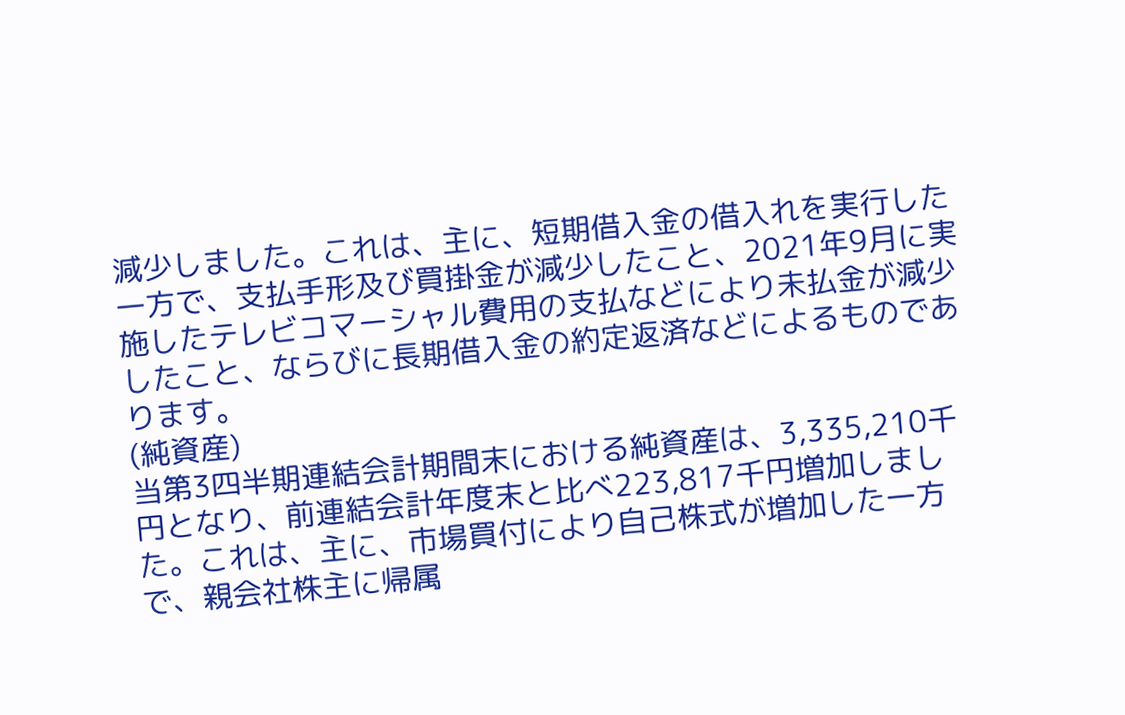減少しました。これは、主に、短期借入金の借入れを実行した一方で、支払手形及び買掛金が減少したこと、2021年9月に実施したテレビコマーシャル費用の支払などにより未払金が減少したこと、ならびに長期借入金の約定返済などによるものであります。
(純資産)
当第3四半期連結会計期間末における純資産は、3,335,210千円となり、前連結会計年度末と比べ223,817千円増加しました。これは、主に、市場買付により自己株式が増加した一方で、親会社株主に帰属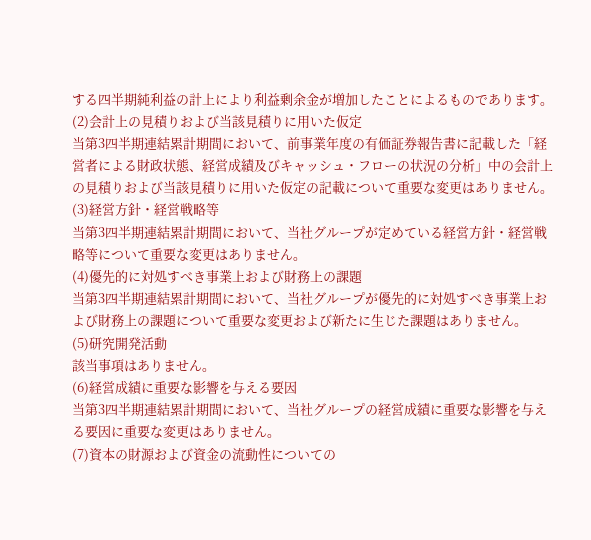する四半期純利益の計上により利益剰余金が増加したことによるものであります。
(2)会計上の見積りおよび当該見積りに用いた仮定
当第3四半期連結累計期間において、前事業年度の有価証券報告書に記載した「経営者による財政状態、経営成績及びキャッシュ・フローの状況の分析」中の会計上の見積りおよび当該見積りに用いた仮定の記載について重要な変更はありません。
(3)経営方針・経営戦略等
当第3四半期連結累計期間において、当社グループが定めている経営方針・経営戦略等について重要な変更はありません。
(4)優先的に対処すべき事業上および財務上の課題
当第3四半期連結累計期間において、当社グループが優先的に対処すべき事業上および財務上の課題について重要な変更および新たに生じた課題はありません。
(5)研究開発活動
該当事項はありません。
(6)経営成績に重要な影響を与える要因
当第3四半期連結累計期間において、当社グループの経営成績に重要な影響を与える要因に重要な変更はありません。
(7)資本の財源および資金の流動性についての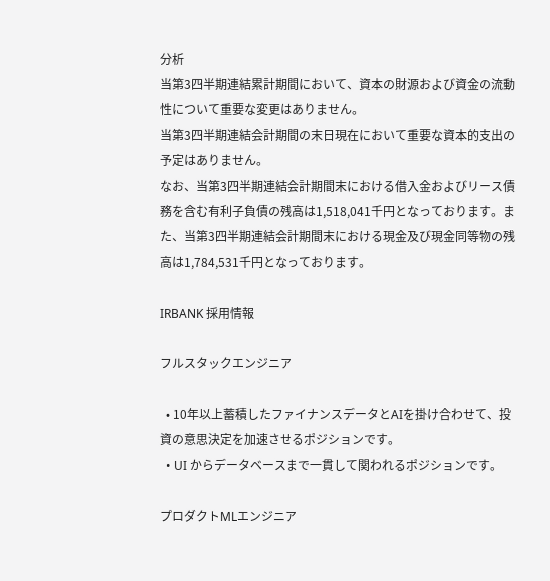分析
当第3四半期連結累計期間において、資本の財源および資金の流動性について重要な変更はありません。
当第3四半期連結会計期間の末日現在において重要な資本的支出の予定はありません。
なお、当第3四半期連結会計期間末における借入金およびリース債務を含む有利子負債の残高は1,518,041千円となっております。また、当第3四半期連結会計期間末における現金及び現金同等物の残高は1,784,531千円となっております。

IRBANK 採用情報

フルスタックエンジニア

  • 10年以上蓄積したファイナンスデータとAIを掛け合わせて、投資の意思決定を加速させるポジションです。
  • UI からデータベースまで一貫して関われるポジションです。

プロダクトMLエンジニア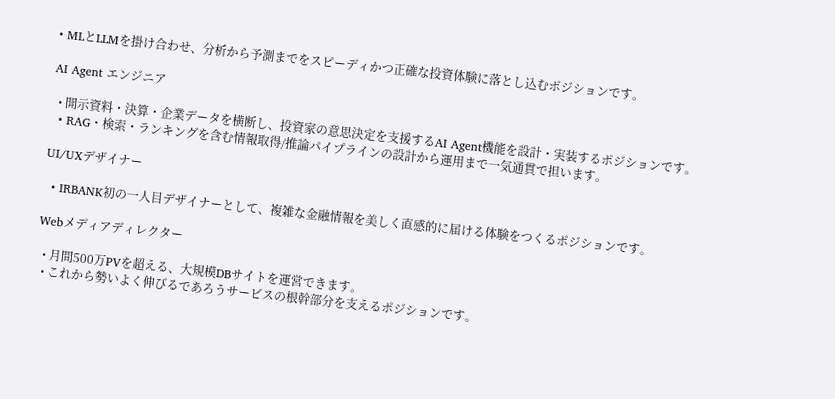• MLとLLMを掛け合わせ、分析から予測までをスピーディかつ正確な投資体験に落とし込むポジションです。

AI Agent エンジニア

  • 開示資料・決算・企業データを横断し、投資家の意思決定を支援するAI Agent機能を設計・実装するポジションです。
  • RAG・検索・ランキングを含む情報取得/推論パイプラインの設計から運用まで一気通貫で担います。

UI/UXデザイナー

  • IRBANK初の一人目デザイナーとして、複雑な金融情報を美しく直感的に届ける体験をつくるポジションです。

Webメディアディレクター

  • 月間500万PVを超える、大規模DBサイトを運営できます。
  • これから勢いよく伸びるであろうサービスの根幹部分を支えるポジションです。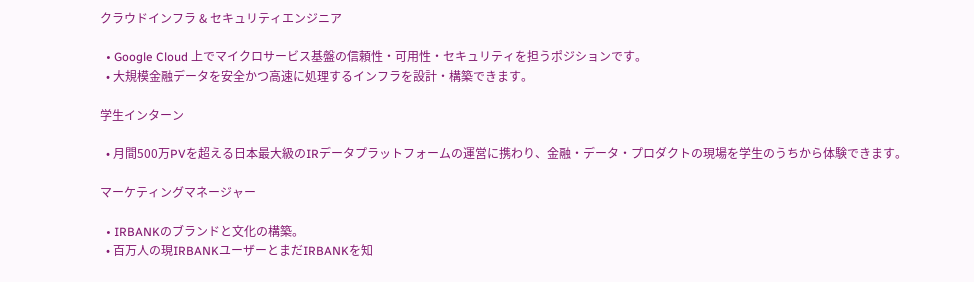クラウドインフラ & セキュリティエンジニア

  • Google Cloud 上でマイクロサービス基盤の信頼性・可用性・セキュリティを担うポジションです。
  • 大規模金融データを安全かつ高速に処理するインフラを設計・構築できます。

学生インターン

  • 月間500万PVを超える日本最大級のIRデータプラットフォームの運営に携わり、金融・データ・プロダクトの現場を学生のうちから体験できます。

マーケティングマネージャー

  • IRBANKのブランドと文化の構築。
  • 百万人の現IRBANKユーザーとまだIRBANKを知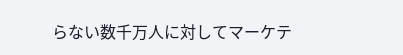らない数千万人に対してマーケテ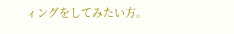ィングをしてみたい方。